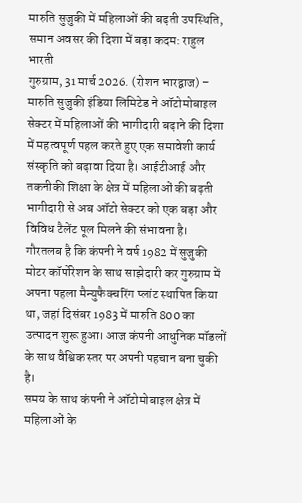मारुति सुजुकी में महिलाओं की बढ़ती उपस्थिति, समान अवसर की दिशा में बड़ा कदम: राहुल भारती
गुरुग्राम, 31 मार्च 2026. (रोशन भारद्वाज) – मारुति सुजुकी इंडिया लिमिटेड ने ऑटोमोबाइल सेक्टर में महिलाओं की भागीदारी बढ़ाने की दिशा में महत्वपूर्ण पहल करते हुए एक समावेशी कार्य संस्कृति को बढ़ावा दिया है। आईटीआई और तकनीकी शिक्षा के क्षेत्र में महिलाओं की बढ़ती भागीदारी से अब ऑटो सेक्टर को एक बड़ा और विविध टैलेंट पूल मिलने की संभावना है।
गौरतलब है कि कंपनी ने वर्ष 1982 में सुजुकी मोटर कॉर्पोरेशन के साथ साझेदारी कर गुरुग्राम में अपना पहला मैन्युफैक्चरिंग प्लांट स्थापित किया था, जहां दिसंबर 1983 में मारुति 800 का उत्पादन शुरू हुआ। आज कंपनी आधुनिक मॉडलों के साथ वैश्विक स्तर पर अपनी पहचान बना चुकी है।
समय के साथ कंपनी ने ऑटोमोबाइल क्षेत्र में महिलाओं के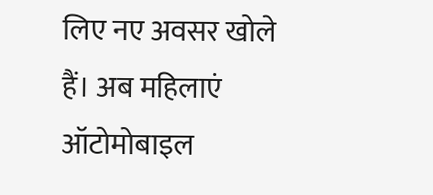लिए नए अवसर खोले हैं। अब महिलाएं ऑटोमोबाइल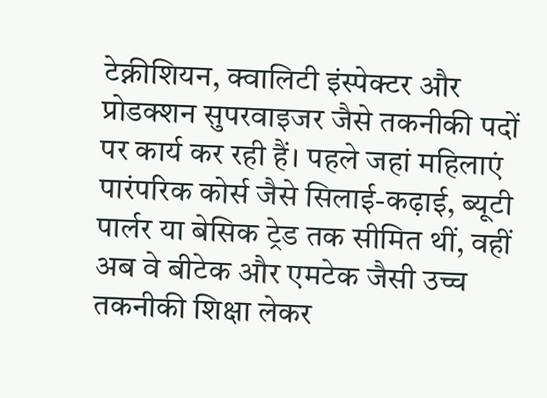टेक्नीशियन, क्वालिटी इंस्पेक्टर और प्रोडक्शन सुपरवाइजर जैसे तकनीकी पदों पर कार्य कर रही हैं। पहले जहां महिलाएं पारंपरिक कोर्स जैसे सिलाई-कढ़ाई, ब्यूटी पार्लर या बेसिक ट्रेड तक सीमित थीं, वहीं अब वे बीटेक और एमटेक जैसी उच्च तकनीकी शिक्षा लेकर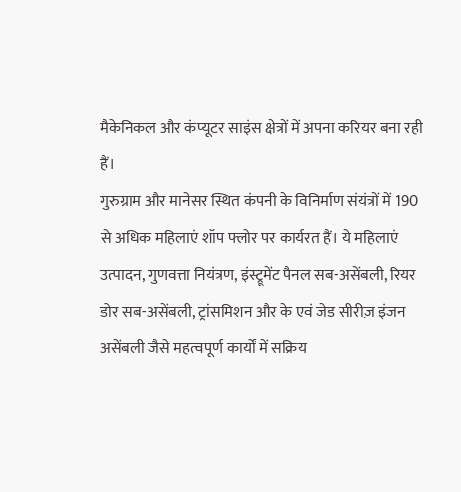मैकेनिकल और कंप्यूटर साइंस क्षेत्रों में अपना करियर बना रही हैं।
गुरुग्राम और मानेसर स्थित कंपनी के विनिर्माण संयंत्रों में 190 से अधिक महिलाएं शॉप फ्लोर पर कार्यरत हैं। ये महिलाएं उत्पादन, गुणवत्ता नियंत्रण, इंस्ट्रूमेंट पैनल सब-असेंबली, रियर डोर सब-असेंबली, ट्रांसमिशन और के एवं जेड सीरीज़ इंजन असेंबली जैसे महत्वपूर्ण कार्यों में सक्रिय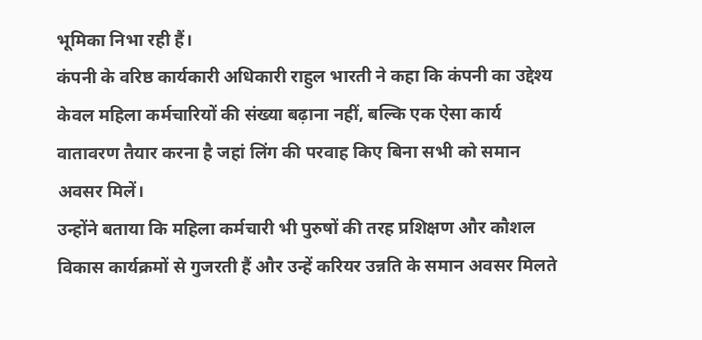भूमिका निभा रही हैं।
कंपनी के वरिष्ठ कार्यकारी अधिकारी राहुल भारती ने कहा कि कंपनी का उद्देश्य केवल महिला कर्मचारियों की संख्या बढ़ाना नहीं, बल्कि एक ऐसा कार्य वातावरण तैयार करना है जहां लिंग की परवाह किए बिना सभी को समान अवसर मिलें।
उन्होंने बताया कि महिला कर्मचारी भी पुरुषों की तरह प्रशिक्षण और कौशल विकास कार्यक्रमों से गुजरती हैं और उन्हें करियर उन्नति के समान अवसर मिलते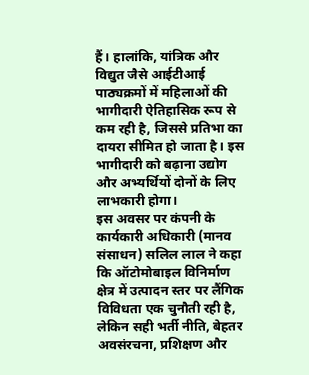हैं। हालांकि, यांत्रिक और विद्युत जैसे आईटीआई पाठ्यक्रमों में महिलाओं की भागीदारी ऐतिहासिक रूप से कम रही है, जिससे प्रतिभा का दायरा सीमित हो जाता है। इस भागीदारी को बढ़ाना उद्योग और अभ्यर्थियों दोनों के लिए लाभकारी होगा।
इस अवसर पर कंपनी के कार्यकारी अधिकारी (मानव संसाधन) सलिल लाल ने कहा कि ऑटोमोबाइल विनिर्माण क्षेत्र में उत्पादन स्तर पर लैंगिक विविधता एक चुनौती रही है, लेकिन सही भर्ती नीति, बेहतर अवसंरचना, प्रशिक्षण और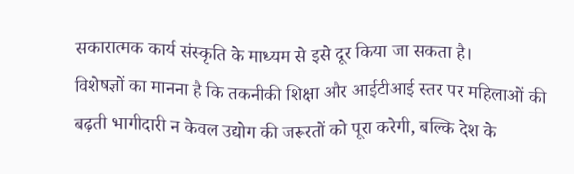सकारात्मक कार्य संस्कृति के माध्यम से इसे दूर किया जा सकता है।
विशेषज्ञों का मानना है कि तकनीकी शिक्षा और आईटीआई स्तर पर महिलाओं की बढ़ती भागीदारी न केवल उद्योग की जरूरतों को पूरा करेगी, बल्कि देश के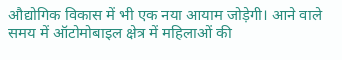औद्योगिक विकास में भी एक नया आयाम जोड़ेगी। आने वाले समय में ऑटोमोबाइल क्षेत्र में महिलाओं की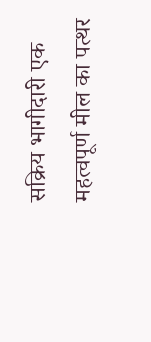सक्रिय भागीदारी एक महत्वपूर्ण मील का पत्थर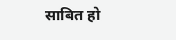साबित हो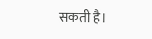सकती है।